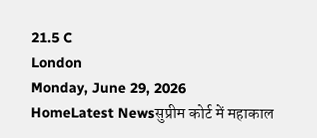21.5 C
London
Monday, June 29, 2026
HomeLatest Newsसुप्रीम कोर्ट में महाकाल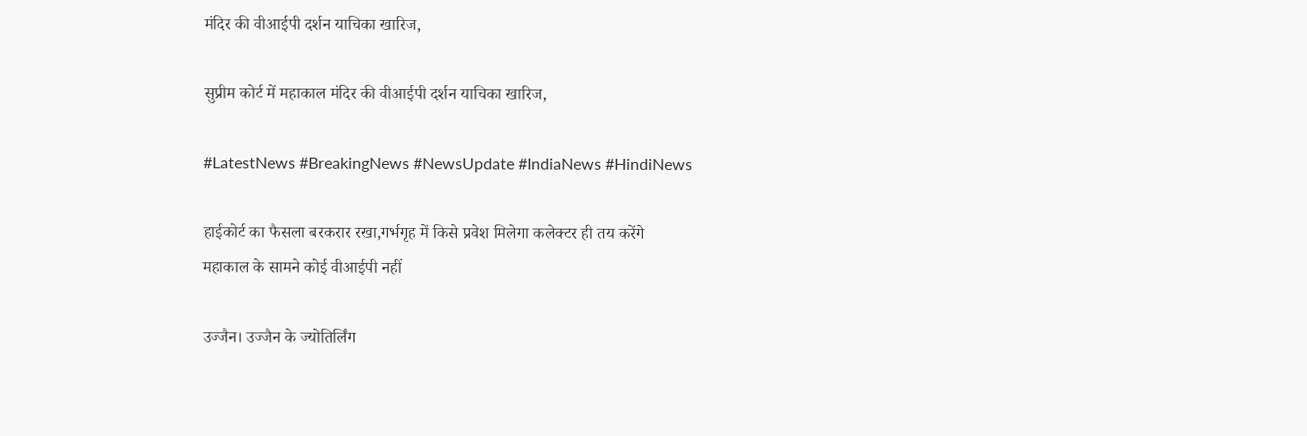मंदिर की वीआईपी दर्शन याचिका खारिज,

सुप्रीम कोर्ट में महाकाल मंदिर की वीआईपी दर्शन याचिका खारिज,

#LatestNews #BreakingNews #NewsUpdate #IndiaNews #HindiNews

हाईकोर्ट का फैसला बरकरार रखा,गर्भगृह में किसे प्रवेश मिलेगा कलेक्टर ही तय करेंगे
महाकाल के सामने कोई वीआईपी नहीं

उज्जैन। उज्जैन के ज्योतिर्लिंग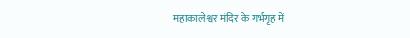महाकालेश्वर मंदिर के गर्भगृह में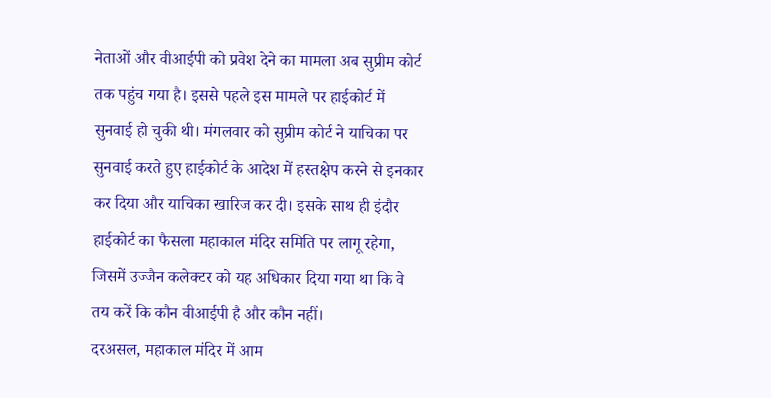नेताओं और वीआईपी को प्रवेश देने का मामला अब सुप्रीम कोर्ट तक पहुंच गया है। इससे पहले इस मामले पर हाईकोर्ट में सुनवाई हो चुकी थी। मंगलवार को सुप्रीम कोर्ट ने याचिका पर सुनवाई करते हुए हाईकोर्ट के आदेश में हस्तक्षेप करने से इनकार कर दिया और याचिका खारिज कर दी। इसके साथ ही इंदौर हाईकोर्ट का फैसला महाकाल मंदिर समिति पर लागू रहेगा, जिसमें उज्जैन कलेक्टर को यह अधिकार दिया गया था कि वे तय करें कि कौन वीआईपी है और कौन नहीं।
दरअसल, महाकाल मंदिर में आम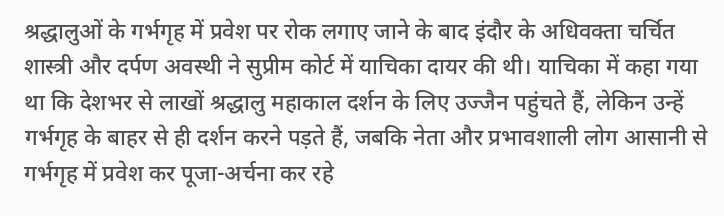श्रद्धालुओं के गर्भगृह में प्रवेश पर रोक लगाए जाने के बाद इंदौर के अधिवक्ता चर्चित शास्त्री और दर्पण अवस्थी ने सुप्रीम कोर्ट में याचिका दायर की थी। याचिका में कहा गया था कि देशभर से लाखों श्रद्धालु महाकाल दर्शन के लिए उज्जैन पहुंचते हैं, लेकिन उन्हें गर्भगृह के बाहर से ही दर्शन करने पड़ते हैं, जबकि नेता और प्रभावशाली लोग आसानी से गर्भगृह में प्रवेश कर पूजा-अर्चना कर रहे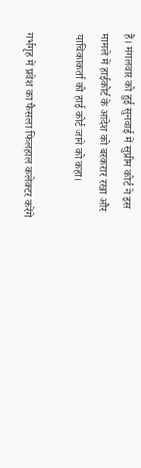हैं। मंगलवार को हुई सुनवाई में सुप्रीम कोर्ट ने इस मामले में हाईकोर्ट के आदेश को बरकरार रखा और याचिकाकर्ता को हाई कोर्ट जाने को कहा।

गर्भगृह में प्रवेश का फैसला फिलहाल कलेक्टर करेंगे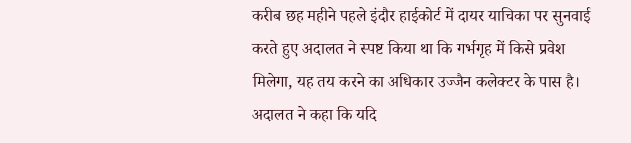करीब छह महीने पहले इंदौर हाईकोर्ट में दायर याचिका पर सुनवाई करते हुए अदालत ने स्पष्ट किया था कि गर्भगृह में किसे प्रवेश मिलेगा, यह तय करने का अधिकार उज्जैन कलेक्टर के पास है। अदालत ने कहा कि यदि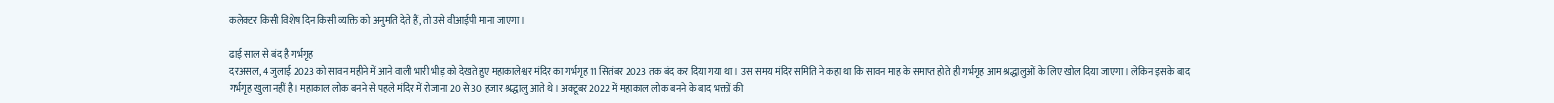कलेक्टर किसी विशेष दिन किसी व्यक्ति को अनुमति देते हैं, तो उसे वीआईपी माना जाएगा।

ढाई साल से बंद है गर्भगृह
दरअसल, 4 जुलाई 2023 को सावन महीने में आने वाली भारी भीड़ को देखते हुए महाकालेश्वर मंदिर का गर्भगृह 11 सितंबर 2023 तक बंद कर दिया गया था। उस समय मंदिर समिति ने कहा था कि सावन माह के समाप्त होते ही गर्भगृह आम श्रद्धालुओं के लिए खोल दिया जाएगा। लेकिन इसके बाद गर्भगृह खुला नहीं है। महाकाल लोक बनने से पहले मंदिर में रोजाना 20 से 30 हजार श्रद्धालु आते थे। अक्टूबर 2022 में महाकाल लोक बनने के बाद भक्तों की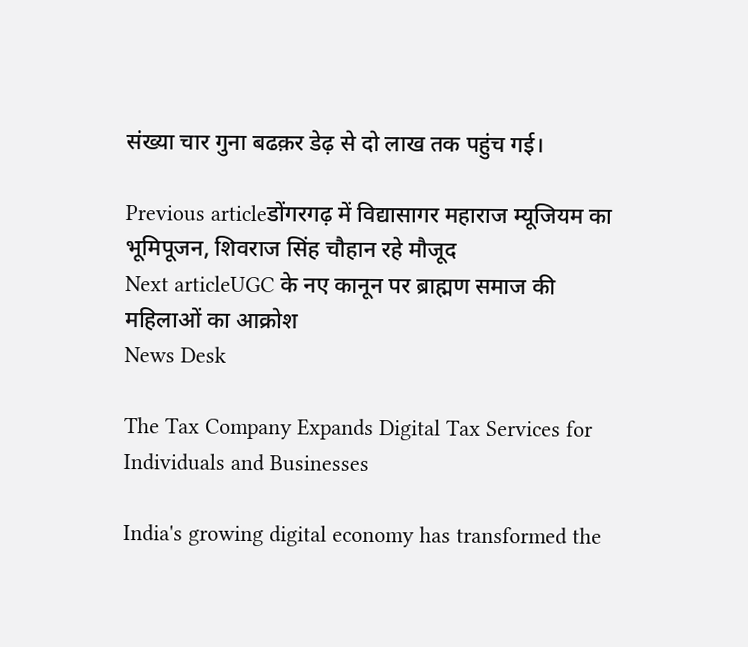संख्या चार गुना बढक़र डेढ़ से दो लाख तक पहुंच गई।

Previous articleडोंगरगढ़ में विद्यासागर महाराज म्यूजियम का भूमिपूजन, शिवराज सिंह चौहान रहे मौजूद
Next articleUGC के नए कानून पर ब्राह्मण समाज की महिलाओं का आक्रोश
News Desk

The Tax Company Expands Digital Tax Services for Individuals and Businesses

India's growing digital economy has transformed the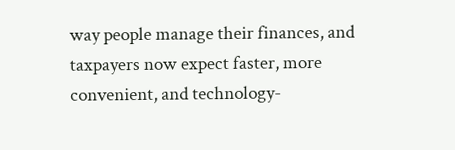way people manage their finances, and taxpayers now expect faster, more convenient, and technology-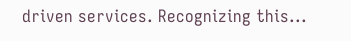driven services. Recognizing this...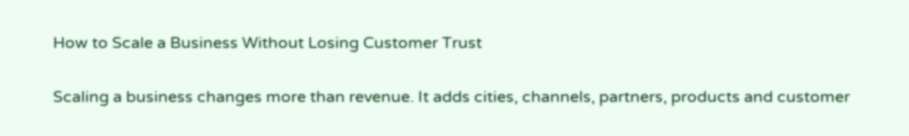How to Scale a Business Without Losing Customer Trust

Scaling a business changes more than revenue. It adds cities, channels, partners, products and customer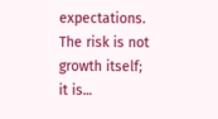expectations. The risk is not growth itself; it is...